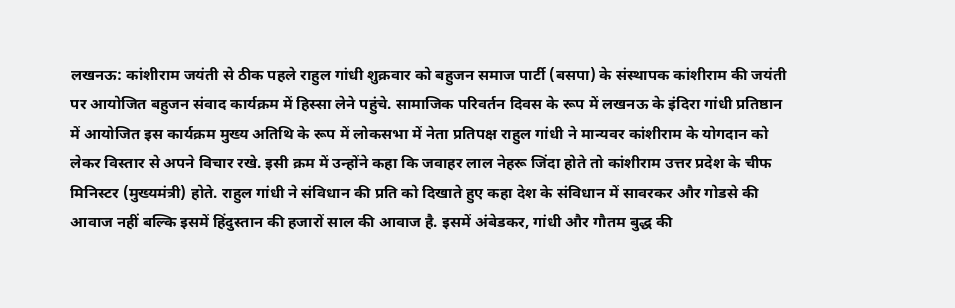लखनऊ: कांशीराम जयंती से ठीक पहले राहुल गांधी शुक्रवार को बहुजन समाज पार्टी (बसपा) के संस्थापक कांशीराम की जयंती पर आयोजित बहुजन संवाद कार्यक्रम में हिस्सा लेने पहुंचे. सामाजिक परिवर्तन दिवस के रूप में लखनऊ के इंदिरा गांधी प्रतिष्ठान में आयोजित इस कार्यक्रम मुख्य अतिथि के रूप में लोकसभा में नेता प्रतिपक्ष राहुल गांधी ने मान्यवर कांशीराम के योगदान को लेकर विस्तार से अपने विचार रखे. इसी क्रम में उन्होंने कहा कि जवाहर लाल नेहरू जिंदा होते तो कांशीराम उत्तर प्रदेश के चीफ मिनिस्टर (मुख्यमंत्री) होते. राहुल गांधी ने संविधान की प्रति को दिखाते हुए कहा देश के संविधान में सावरकर और गोडसे की आवाज नहीं बल्कि इसमें हिंदुस्तान की हजारों साल की आवाज है. इसमें अंबेडकर, गांधी और गौतम बुद्ध की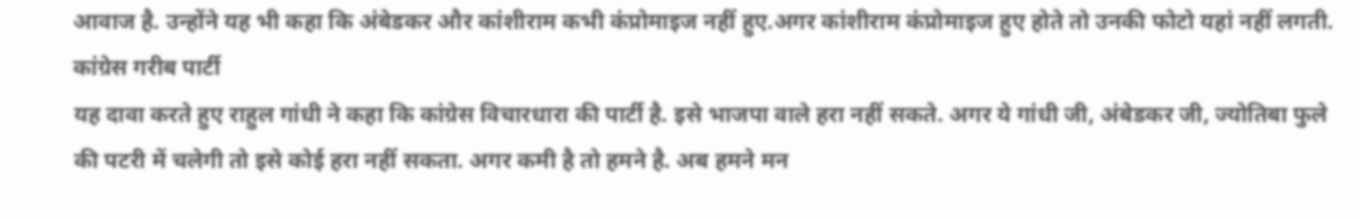आवाज है. उन्होंने यह भी कहा कि अंबेडकर और कांशीराम कभी कंप्रोमाइज नहीं हुए.अगर कांशीराम कंप्रोमाइज हुए होते तो उनकी फोटो यहां नहीं लगती.
कांग्रेस गरीब पार्टी
यह दावा करते हुए राहुल गांधी ने कहा कि कांग्रेस विचारधारा की पार्टी है. इसे भाजपा वाले हरा नहीं सकते. अगर ये गांधी जी, अंबेडकर जी, ज्योतिबा फुले की पटरी में चलेगी तो इसे कोई हरा नहीं सकता. अगर कमी है तो हमने है. अब हमने मन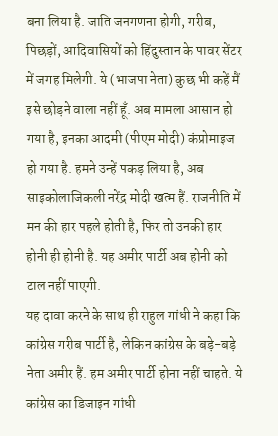बना लिया है. जाति जनगणना होगी, गरीब, पिछड़ों, आदिवासियों को हिंदुस्तान के पावर सेंटर में जगह मिलेगी. ये (भाजपा नेता) कुछ भी कहें मैं इसे छोड़ने वाला नहीं हूँ. अब मामला आसान हो गया है, इनका आदमी (पीएम मोदी) कंप्रोमाइज हो गया है. हमने उन्हें पकड़ लिया है, अब साइकोलाजिकली नरेंद्र मोदी खत्म हैं. राजनीति में मन की हार पहले होती है, फिर तो उनकी हार होनी ही होनी है. यह अमीर पार्टी अब होनी को टाल नहीं पाएगी.
यह दावा करने के साथ ही राहुल गांधी ने कहा कि कांग्रेस गरीब पार्टी है, लेकिन कांग्रेस के बड़े-बड़े नेता अमीर हैं. हम अमीर पार्टी होना नहीं चाहते. ये कांग्रेस का डिजाइन गांधी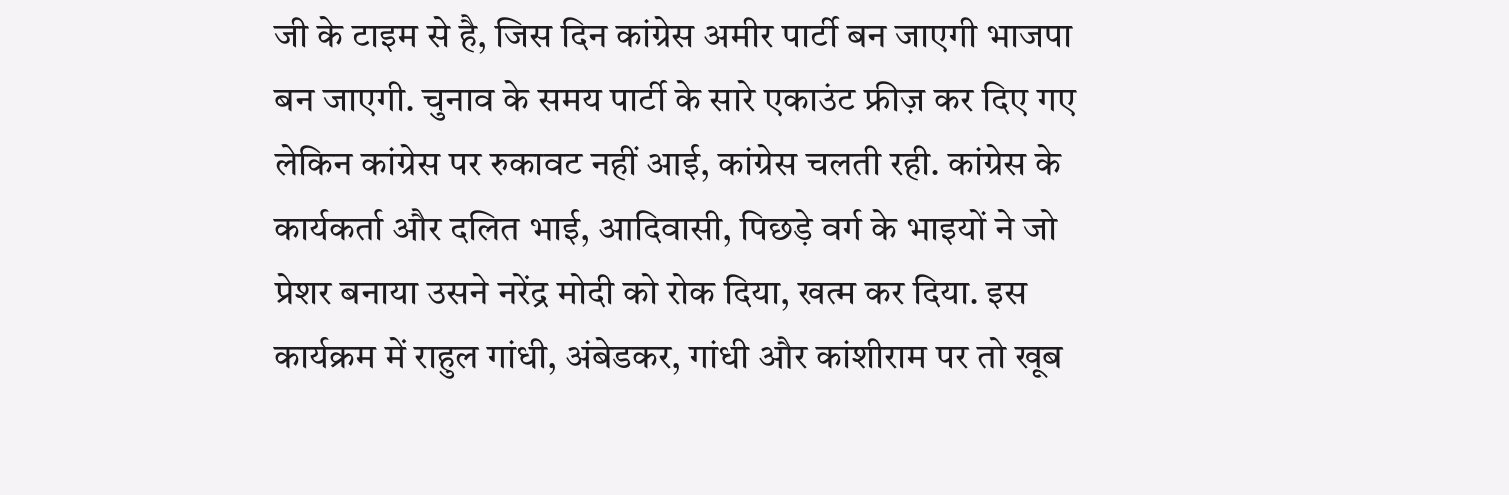जी के टाइम से है, जिस दिन कांग्रेस अमीर पार्टी बन जाएगी भाजपा बन जाएगी. चुनाव के समय पार्टी के सारे एकाउंट फ्रीज़ कर दिए गए लेकिन कांग्रेस पर रुकावट नहीं आई, कांग्रेस चलती रही. कांग्रेस के कार्यकर्ता और दलित भाई, आदिवासी, पिछड़े वर्ग के भाइयों ने जो प्रेशर बनाया उसने नरेंद्र मोदी को रोक दिया, खत्म कर दिया. इस कार्यक्रम में राहुल गांधी, अंबेडकर, गांधी और कांशीराम पर तो खूब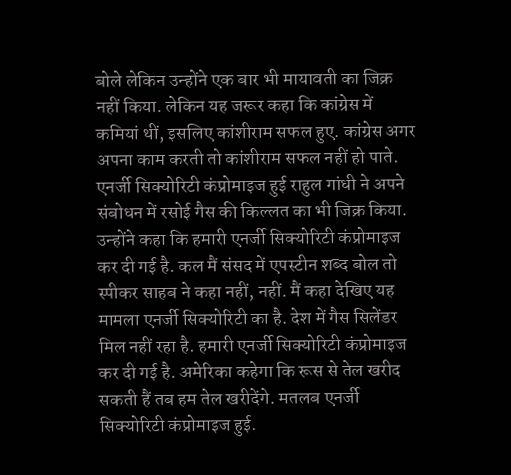बोले लेकिन उन्होंने एक बार भी मायावती का जिक्र नहीं किया. लेकिन यह जरूर कहा कि कांग्रेस में कमियां थीं, इसलिए कांशीराम सफल हुए. कांग्रेस अगर अपना काम करती तो कांशीराम सफल नहीं हो पाते.
एनर्जी सिक्योरिटी कंप्रोमाइज हुई राहुल गांधी ने अपने संबोधन में रसोई गैस की किल्लत का भी जिक्र किया. उन्होंने कहा कि हमारी एनर्जी सिक्योरिटी कंप्रोमाइज कर दी गई है. कल मैं संसद में एपस्टीन शब्द बोल तो स्पीकर साहब ने कहा नहीं, नहीं. मैं कहा देखिए यह मामला एनर्जी सिक्योरिटी का है. देश में गैस सिलेंडर मिल नहीं रहा है. हमारी एनर्जी सिक्योरिटी कंप्रोमाइज कर दी गई है. अमेरिका कहेगा कि रूस से तेल खरीद सकती हैं तब हम तेल खरीदेंगे. मतलब एनर्जी सिक्योरिटी कंप्रोमाइज हुई.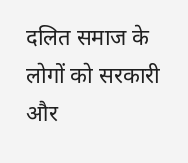दलित समाज के लोगों को सरकारी और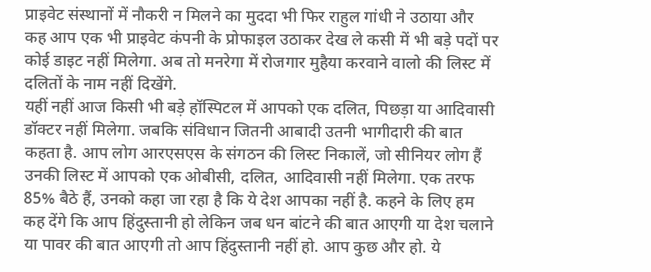प्राइवेट संस्थानों में नौकरी न मिलने का मुददा भी फिर राहुल गांधी ने उठाया और कह आप एक भी प्राइवेट कंपनी के प्रोफाइल उठाकर देख ले कसी में भी बड़े पदों पर कोई डाइट नहीं मिलेगा. अब तो मनरेगा में रोजगार मुहैया करवाने वालो की लिस्ट में दलितों के नाम नहीं दिखेंगे.
यहीं नहीं आज किसी भी बड़े हॉस्पिटल में आपको एक दलित, पिछड़ा या आदिवासी डॉक्टर नहीं मिलेगा. जबकि संविधान जितनी आबादी उतनी भागीदारी की बात कहता है. आप लोग आरएसएस के संगठन की लिस्ट निकालें, जो सीनियर लोग हैं उनकी लिस्ट में आपको एक ओबीसी, दलित, आदिवासी नहीं मिलेगा. एक तरफ 85% बैठे हैं, उनको कहा जा रहा है कि ये देश आपका नहीं है. कहने के लिए हम कह देंगे कि आप हिंदुस्तानी हो लेकिन जब धन बांटने की बात आएगी या देश चलाने या पावर की बात आएगी तो आप हिंदुस्तानी नहीं हो. आप कुछ और हो. ये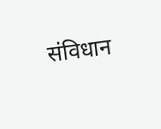संविधान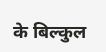के बिल्कुल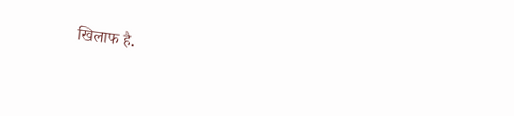खिलाफ है.